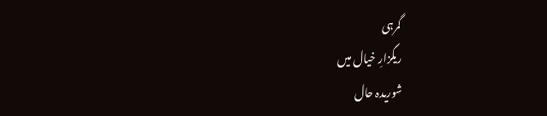گمرہی
ریگزارِ خیال میں
شوریدہ حال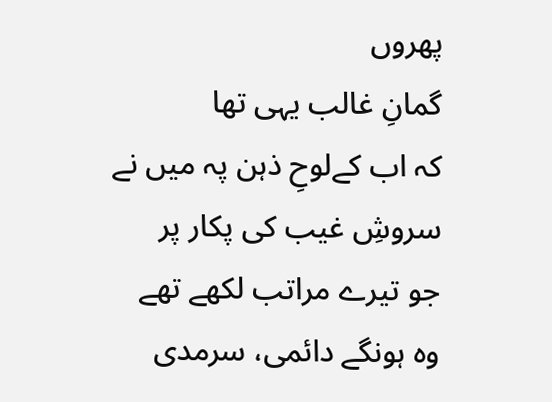پھروں
گمانِ غالب یہی تھا
کہ اب کےلوحِ ذہن پہ میں نے
سروشِ غیب کی پکار پر
جو تیرے مراتب لکھے تھے
وہ ہونگے دائمی، سرمدی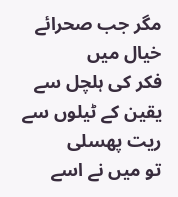مگر جب صحرائے خیال میں
فکر کی ہلچل سے
یقین کے ٹیلوں سے ریت پھسلی
تو میں نے اسے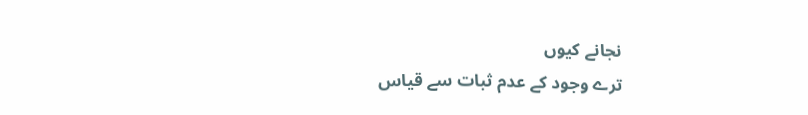نجانے کیوں
ترے وجود کے عدم ثبات سے قیاس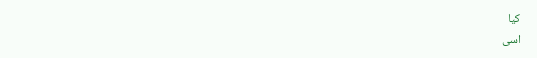کیا
اسی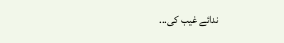ندائے غیب کی...